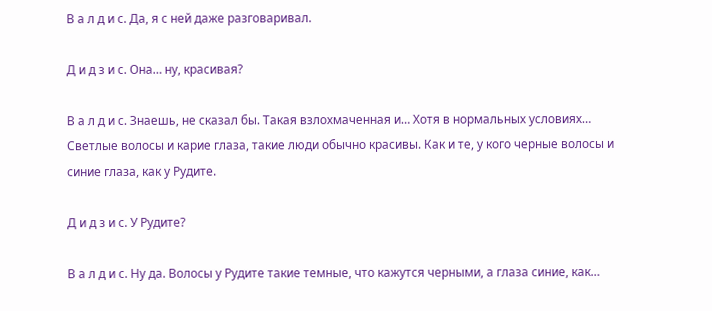В а л д и с. Да, я с ней даже разговаривал.

Д и д з и с. Она… ну, красивая?

В а л д и с. Знаешь, не сказал бы. Такая взлохмаченная и… Хотя в нормальных условиях… Светлые волосы и карие глаза, такие люди обычно красивы. Как и те, у кого черные волосы и синие глаза, как у Рудите.

Д и д з и с. У Рудите?

В а л д и с. Ну да. Волосы у Рудите такие темные, что кажутся черными, а глаза синие, как…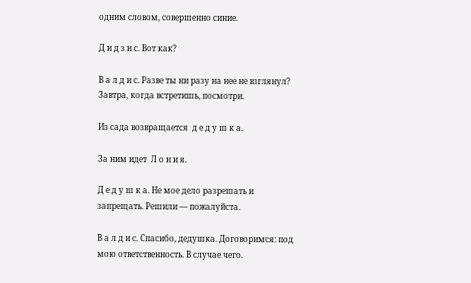одним словом, совершенно синие.

Д и д з и с. Вот как?

В а л д и с. Разве ты ни разу на нее не взглянул? Завтра, когда встретишь, посмотри.

Из сада возвращается  д е д у ш к а.

За ним идет  Л о н и я.

Д е д у ш к а. Не мое дело разрешать и запрещать. Решили — пожалуйста.

В а л д и с. Спасибо, дедушка. Договоримся: под мою ответственность. В случае чего.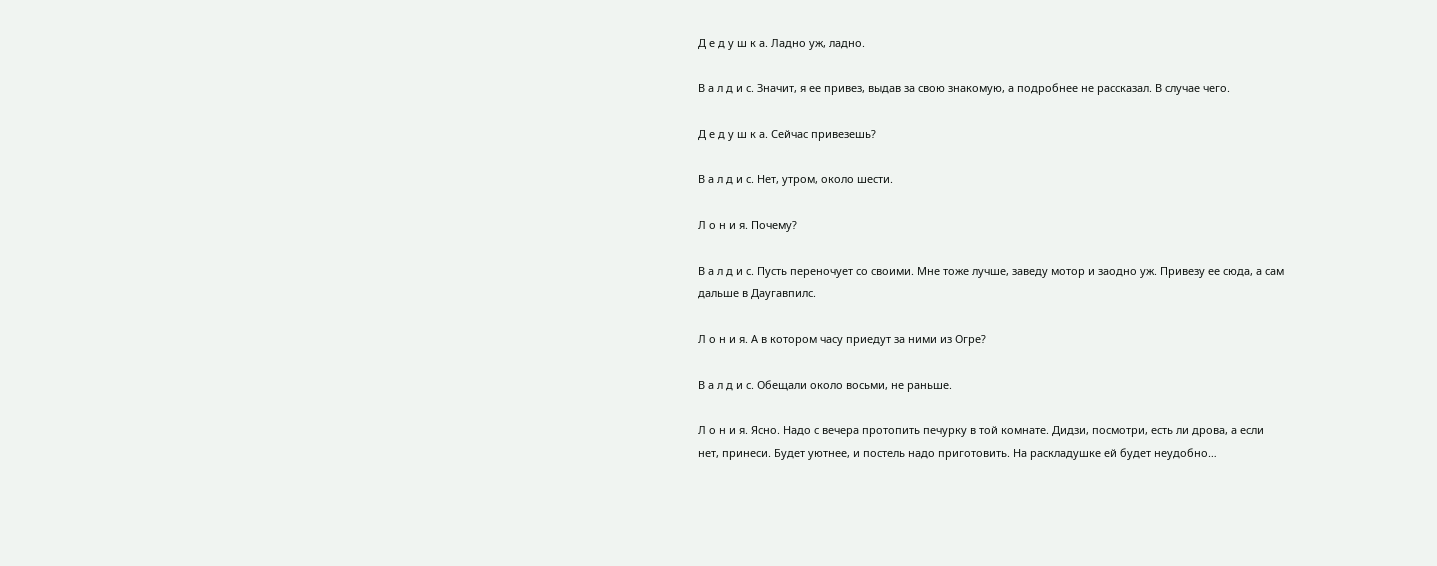Д е д у ш к а. Ладно уж, ладно.

В а л д и с. Значит, я ее привез, выдав за свою знакомую, а подробнее не рассказал. В случае чего.

Д е д у ш к а. Сейчас привезешь?

В а л д и с. Нет, утром, около шести.

Л о н и я. Почему?

В а л д и с. Пусть переночует со своими. Мне тоже лучше, заведу мотор и заодно уж. Привезу ее сюда, а сам дальше в Даугавпилс.

Л о н и я. А в котором часу приедут за ними из Огре?

В а л д и с. Обещали около восьми, не раньше.

Л о н и я. Ясно. Надо с вечера протопить печурку в той комнате. Дидзи, посмотри, есть ли дрова, а если нет, принеси. Будет уютнее, и постель надо приготовить. На раскладушке ей будет неудобно…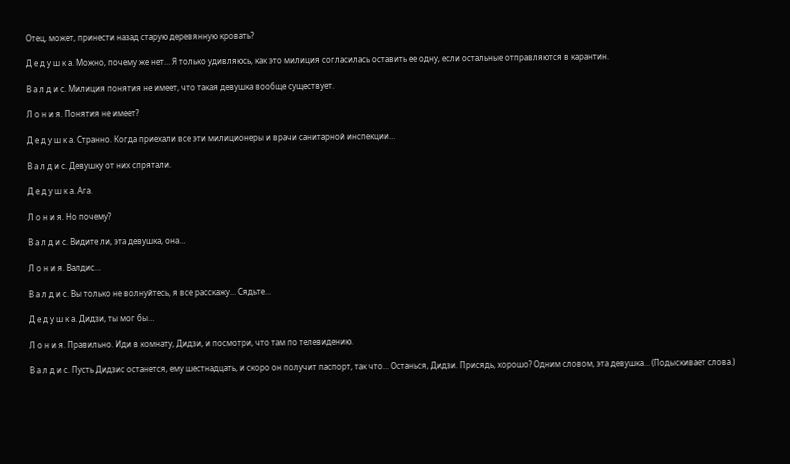Отец, может, принести назад старую деревянную кровать?

Д е д у ш к а. Можно, почему же нет… Я только удивляюсь, как это милиция согласилась оставить ее одну, если остальные отправляются в карантин.

В а л д и с. Милиция понятия не имеет, что такая девушка вообще существует.

Л о н и я. Понятия не имеет?

Д е д у ш к а. Странно. Когда приехали все эти милиционеры и врачи санитарной инспекции…

В а л д и с. Девушку от них спрятали.

Д е д у ш к а. Ага.

Л о н и я. Но почему?

В а л д и с. Видите ли, эта девушка, она…

Л о н и я. Валдис…

В а л д и с. Вы только не волнуйтесь, я все расскажу… Сядьте…

Д е д у ш к а. Дидзи, ты мог бы…

Л о н и я. Правильно. Иди в комнату, Дидзи, и посмотри, что там по телевидению.

В а л д и с. Пусть Дидзис останется, ему шестнадцать, и скоро он получит паспорт, так что… Останься, Дидзи. Присядь, хорошо? Одним словом, эта девушка… (Подыскивает слова.)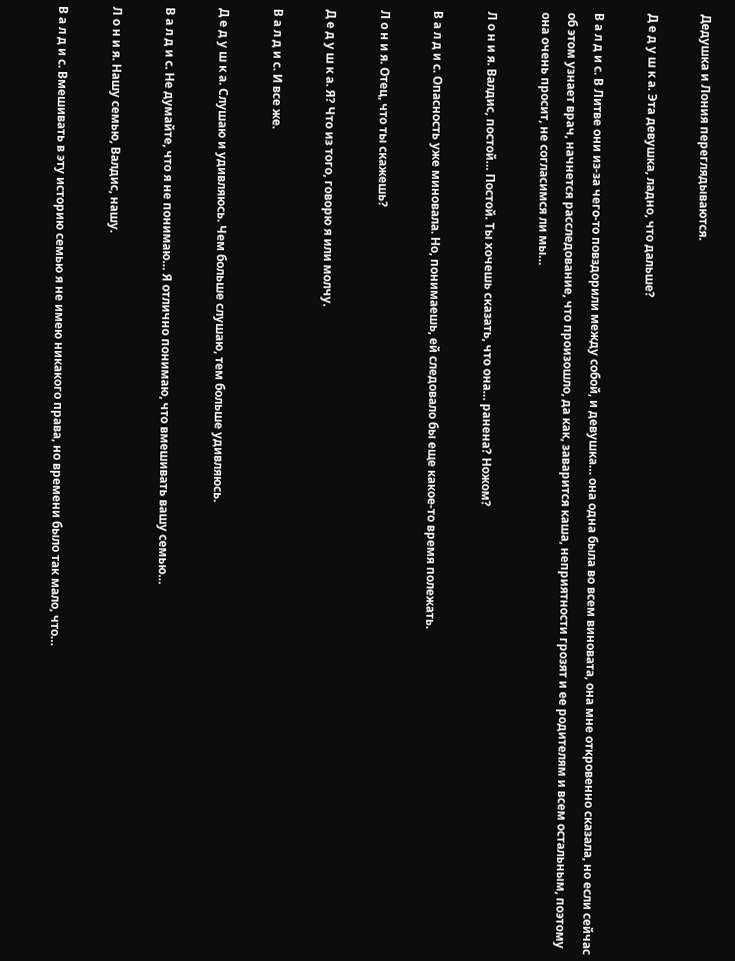Дедушка и Лония переглядываются.

Д е д у ш к а. Эта девушка, ладно, что дальше?

В а л д и с. В Литве они из-за чего-то повздорили между собой, и девушка… она одна была во всем виновата, она мне откровенно сказала, но если сейчас об этом узнает врач, начнется расследование, что произошло, да как, заварится каша, неприятности грозят и ее родителям и всем остальным, поэтому она очень просит, не согласимся ли мы…

Л о н и я. Валдис, постой… Постой. Ты хочешь сказать, что она… ранена? Ножом?

В а л д и с. Опасность уже миновала. Но, понимаешь, ей следовало бы еще какое-то время полежать.

Л о н и я. Отец, что ты скажешь?

Д е д у ш к а. Я? Что из того, говорю я или молчу.

В а л д и с. И все же.

Д е д у ш к а. Слушаю и удивляюсь. Чем больше слушаю, тем больше удивляюсь.

В а л д и с. Не думайте, что я не понимаю… Я отлично понимаю, что вмешивать вашу семью…

Л о н и я. Нашу семью, Валдис, нашу.

В а л д и с. Вмешивать в эту историю семью я не имею никакого права, но времени было так мало, что…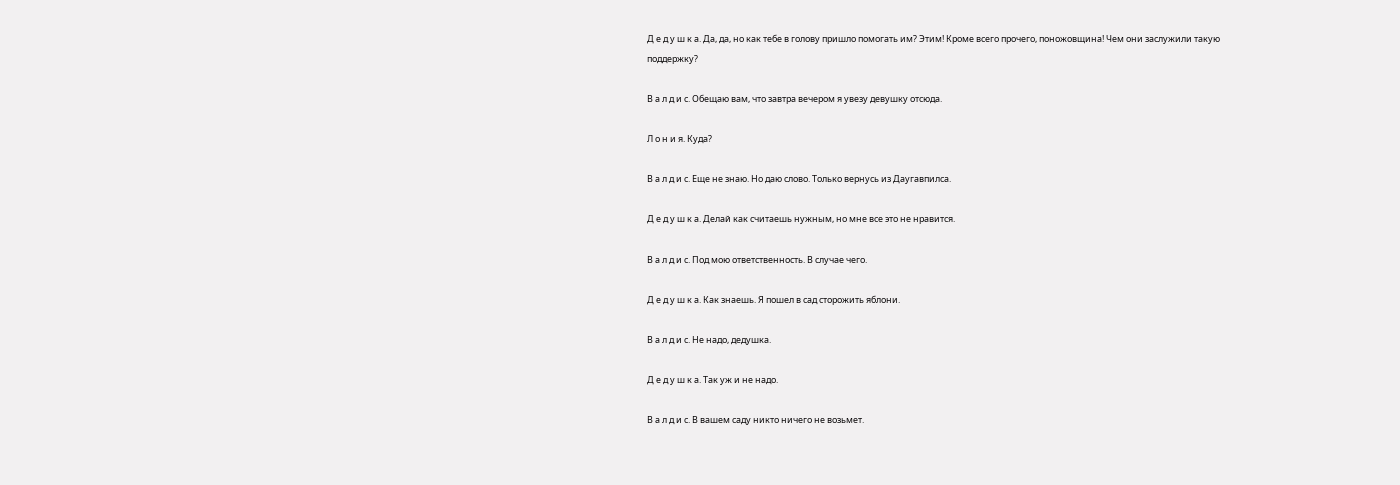Д е д у ш к а. Да, да, но как тебе в голову пришло помогать им? Этим! Кроме всего прочего, поножовщина! Чем они заслужили такую поддержку?

В а л д и с. Обещаю вам, что завтра вечером я увезу девушку отсюда.

Л о н и я. Куда?

В а л д и с. Еще не знаю. Но даю слово. Только вернусь из Даугавпилса.

Д е д у ш к а. Делай как считаешь нужным, но мне все это не нравится.

В а л д и с. Под мою ответственность. В случае чего.

Д е д у ш к а. Как знаешь. Я пошел в сад сторожить яблони.

В а л д и с. Не надо, дедушка.

Д е д у ш к а. Так уж и не надо.

В а л д и с. В вашем саду никто ничего не возьмет.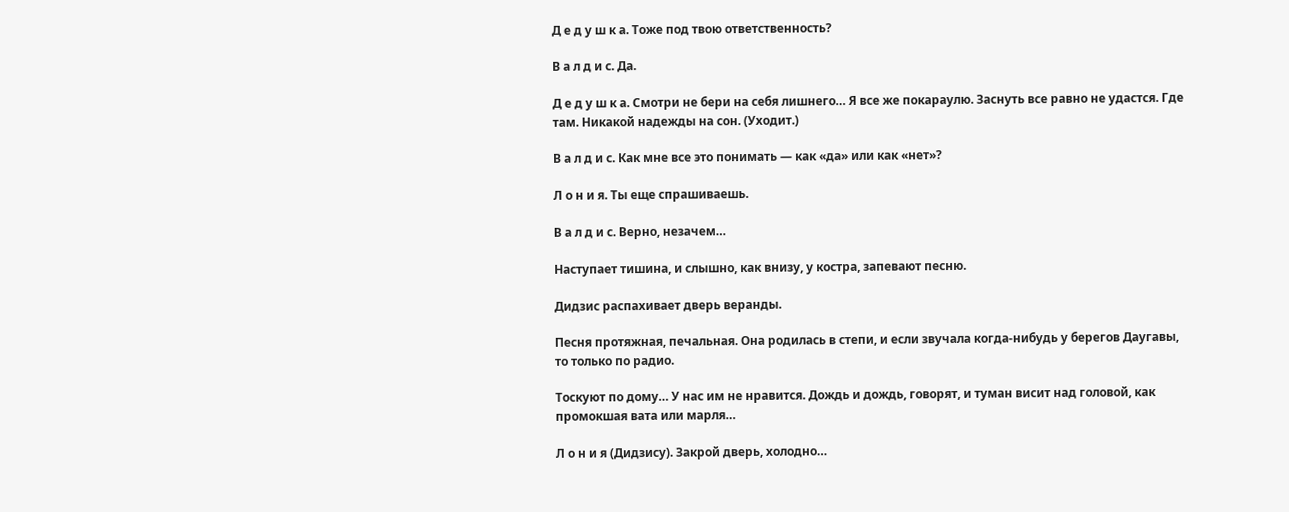Д е д у ш к а. Тоже под твою ответственность?

В а л д и с. Да.

Д е д у ш к а. Смотри не бери на себя лишнего… Я все же покараулю. Заснуть все равно не удастся. Где там. Никакой надежды на сон. (Уходит.)

В а л д и с. Как мне все это понимать — как «да» или как «нет»?

Л о н и я. Ты еще спрашиваешь.

В а л д и с. Верно, незачем…

Наступает тишина, и слышно, как внизу, у костра, запевают песню.

Дидзис распахивает дверь веранды.

Песня протяжная, печальная. Она родилась в степи, и если звучала когда-нибудь у берегов Даугавы, то только по радио.

Тоскуют по дому… У нас им не нравится. Дождь и дождь, говорят, и туман висит над головой, как промокшая вата или марля…

Л о н и я (Дидзису). Закрой дверь, холодно…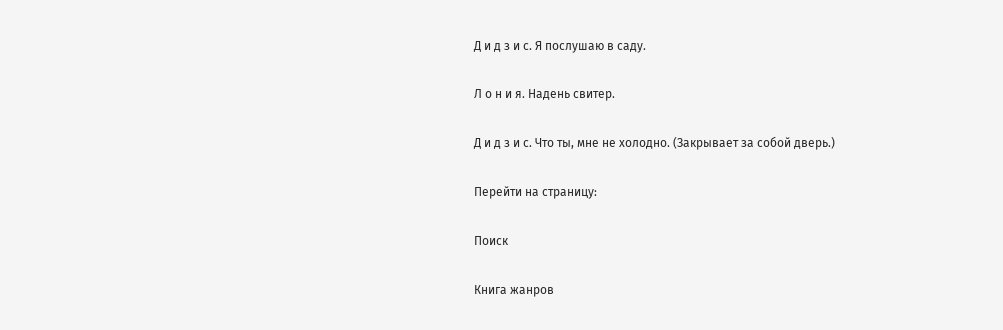Д и д з и с. Я послушаю в саду.

Л о н и я. Надень свитер.

Д и д з и с. Что ты, мне не холодно. (Закрывает за собой дверь.)

Перейти на страницу:

Поиск

Книга жанров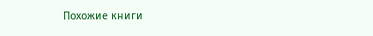Похожие книги